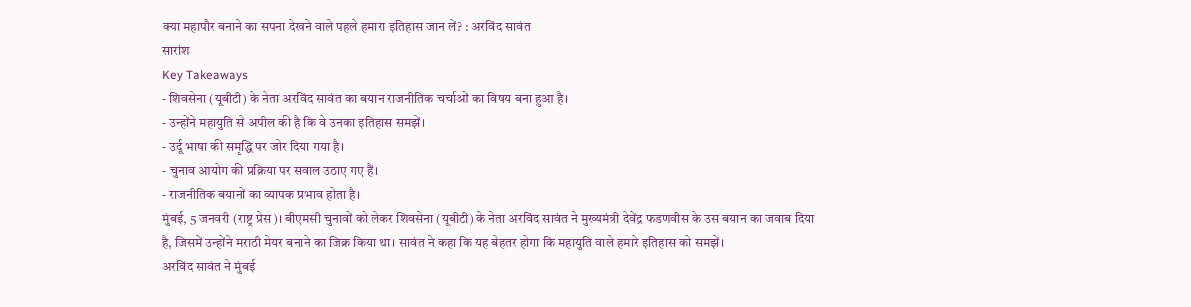क्या महापौर बनाने का सपना देखने वाले पहले हमारा इतिहास जान लें? : अरविंद सावंत
सारांश
Key Takeaways
- शिवसेना (यूबीटी) के नेता अरविंद सावंत का बयान राजनीतिक चर्चाओं का विषय बना हुआ है।
- उन्होंने महायुति से अपील की है कि वे उनका इतिहास समझें।
- उर्दू भाषा की समृद्धि पर जोर दिया गया है।
- चुनाव आयोग की प्रक्रिया पर सवाल उठाए गए हैं।
- राजनीतिक बयानों का व्यापक प्रभाव होता है।
मुंबई, 5 जनवरी (राष्ट्र प्रेस)। बीएमसी चुनावों को लेकर शिवसेना (यूबीटी) के नेता अरविंद सावंत ने मुख्यमंत्री देवेंद्र फडणवीस के उस बयान का जवाब दिया है, जिसमें उन्होंने मराठी मेयर बनाने का जिक्र किया था। सावंत ने कहा कि यह बेहतर होगा कि महायुति वाले हमारे इतिहास को समझें।
अरविंद सावंत ने मुंबई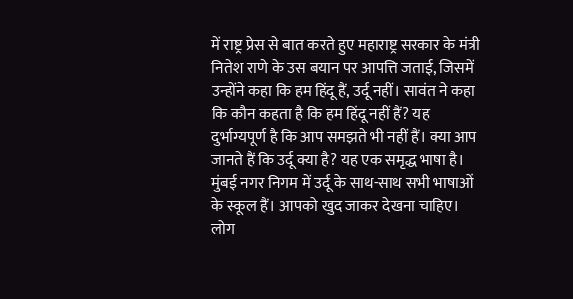में राष्ट्र प्रेस से बात करते हुए महाराष्ट्र सरकार के मंत्री नितेश राणे के उस बयान पर आपत्ति जताई, जिसमें उन्होंने कहा कि हम हिंदू हैं, उर्दू नहीं। सावंत ने कहा कि कौन कहता है कि हम हिंदू नहीं हैं? यह दुर्भाग्यपूर्ण है कि आप समझते भी नहीं हैं। क्या आप जानते हैं कि उर्दू क्या है? यह एक समृद्ध भाषा है। मुंबई नगर निगम में उर्दू के साथ-साथ सभी भाषाओं के स्कूल हैं। आपको खुद जाकर देखना चाहिए। लोग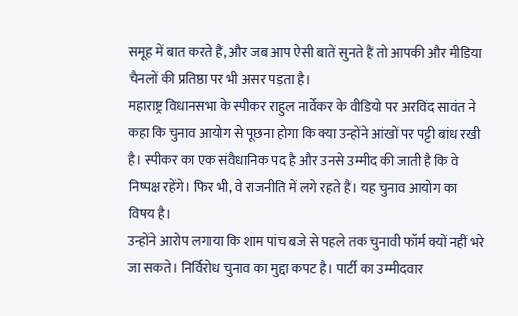समूह में बात करते हैं, और जब आप ऐसी बातें सुनते हैं तो आपकी और मीडिया चैनलों की प्रतिष्ठा पर भी असर पड़ता है।
महाराष्ट्र विधानसभा के स्पीकर राहुल नार्वेकर के वीडियो पर अरविंद सावंत ने कहा कि चुनाव आयोग से पूछना होगा कि क्या उन्होंने आंखों पर पट्टी बांध रखी है। स्पीकर का एक संवैधानिक पद है और उनसे उम्मीद की जाती है कि वे निष्पक्ष रहेंगे। फिर भी, वे राजनीति में लगे रहते हैं। यह चुनाव आयोग का विषय है।
उन्होंने आरोप लगाया कि शाम पांच बजे से पहले तक चुनावी फॉर्म क्यों नहीं भरे जा सकते। निर्विरोध चुनाव का मुद्दा कपट है। पार्टी का उम्मीदवार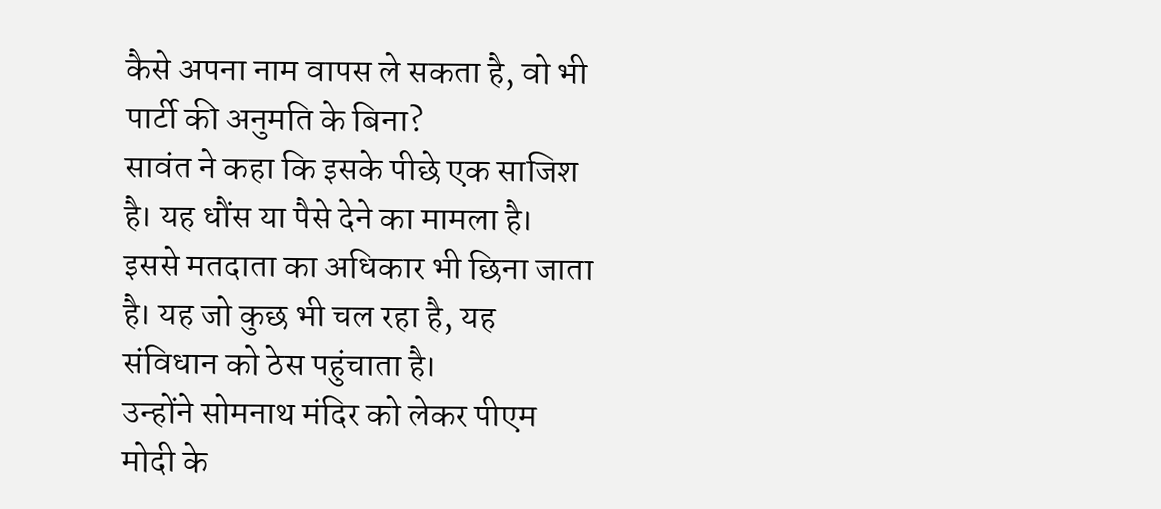कैसे अपना नाम वापस ले सकता है, वो भी पार्टी की अनुमति के बिना?
सावंत ने कहा कि इसके पीछे एक साजिश है। यह धौंस या पैसे देने का मामला है। इससे मतदाता का अधिकार भी छिना जाता है। यह जो कुछ भी चल रहा है, यह संविधान को ठेस पहुंचाता है।
उन्होंने सोमनाथ मंदिर को लेकर पीएम मोदी के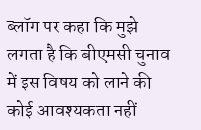ब्लॉग पर कहा कि मुझे लगता है कि बीएमसी चुनाव में इस विषय को लाने की कोई आवश्यकता नहीं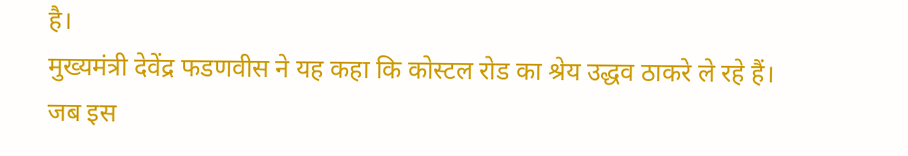है।
मुख्यमंत्री देवेंद्र फडणवीस ने यह कहा कि कोस्टल रोड का श्रेय उद्धव ठाकरे ले रहे हैं। जब इस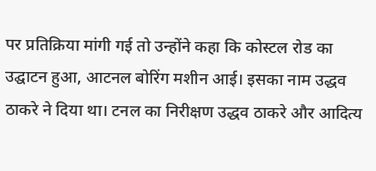पर प्रतिक्रिया मांगी गई तो उन्होंने कहा कि कोस्टल रोड का उद्घाटन हुआ, आटनल बोरिंग मशीन आई। इसका नाम उद्धव ठाकरे ने दिया था। टनल का निरीक्षण उद्धव ठाकरे और आदित्य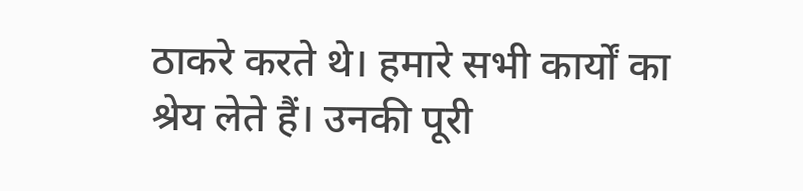ठाकरे करते थे। हमारे सभी कार्यों का श्रेय लेते हैं। उनकी पूरी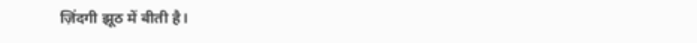ज़िंदगी झूठ में बीती है।